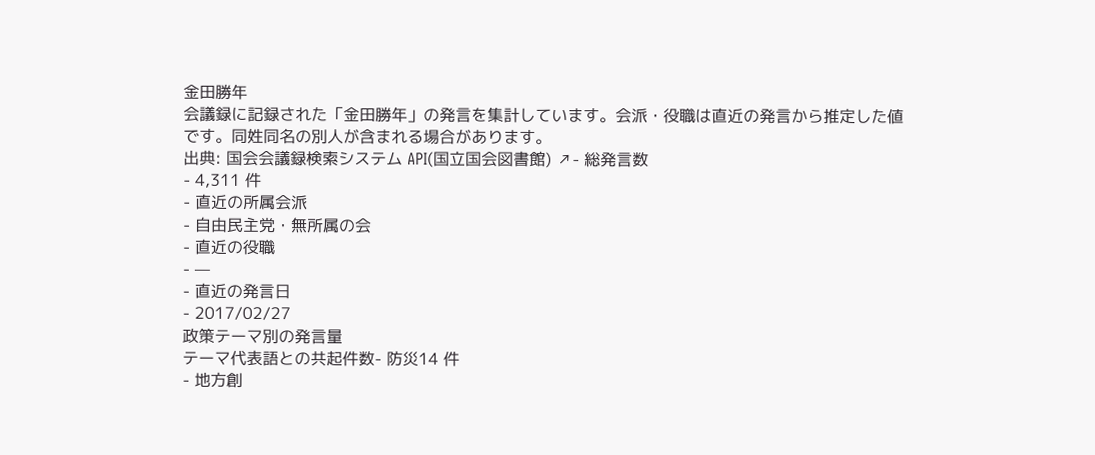金田勝年
会議録に記録された「金田勝年」の発言を集計しています。会派・役職は直近の発言から推定した値です。同姓同名の別人が含まれる場合があります。
出典: 国会会議録検索システム API(国立国会図書館) ↗- 総発言数
- 4,311 件
- 直近の所属会派
- 自由民主党・無所属の会
- 直近の役職
- —
- 直近の発言日
- 2017/02/27
政策テーマ別の発言量
テーマ代表語との共起件数- 防災14 件
- 地方創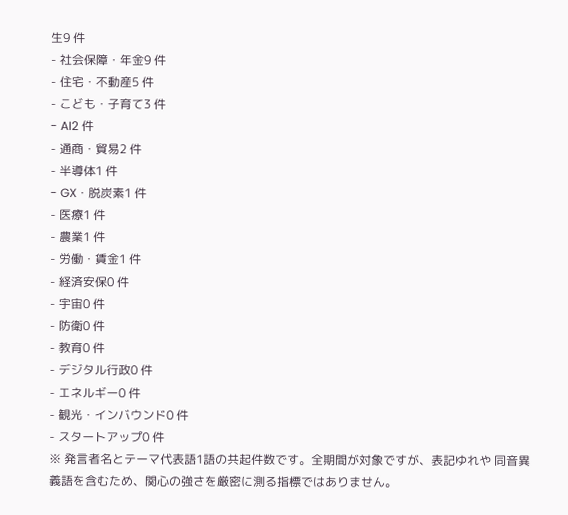生9 件
- 社会保障・年金9 件
- 住宅・不動産5 件
- こども・子育て3 件
- AI2 件
- 通商・貿易2 件
- 半導体1 件
- GX・脱炭素1 件
- 医療1 件
- 農業1 件
- 労働・賃金1 件
- 経済安保0 件
- 宇宙0 件
- 防衛0 件
- 教育0 件
- デジタル行政0 件
- エネルギー0 件
- 観光・インバウンド0 件
- スタートアップ0 件
※ 発言者名とテーマ代表語1語の共起件数です。全期間が対象ですが、表記ゆれや 同音異義語を含むため、関心の強さを厳密に測る指標ではありません。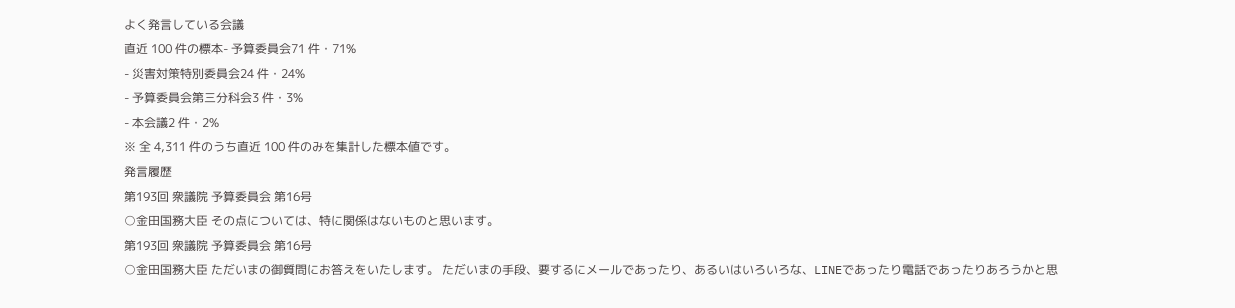よく発言している会議
直近 100 件の標本- 予算委員会71 件・71%
- 災害対策特別委員会24 件・24%
- 予算委員会第三分科会3 件・3%
- 本会議2 件・2%
※ 全 4,311 件のうち直近 100 件のみを集計した標本値です。
発言履歴
第193回 衆議院 予算委員会 第16号
○金田国務大臣 その点については、特に関係はないものと思います。
第193回 衆議院 予算委員会 第16号
○金田国務大臣 ただいまの御質問にお答えをいたします。 ただいまの手段、要するにメールであったり、あるいはいろいろな、LINEであったり電話であったりあろうかと思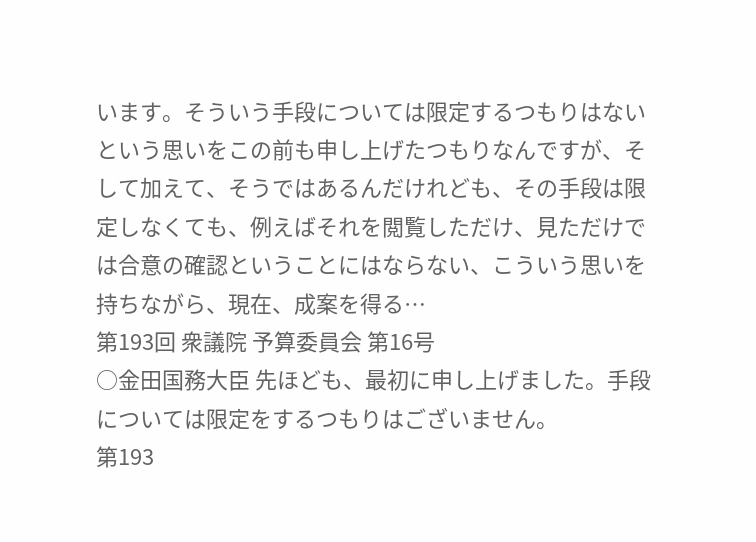います。そういう手段については限定するつもりはないという思いをこの前も申し上げたつもりなんですが、そして加えて、そうではあるんだけれども、その手段は限定しなくても、例えばそれを閲覧しただけ、見ただけでは合意の確認ということにはならない、こういう思いを持ちながら、現在、成案を得る…
第193回 衆議院 予算委員会 第16号
○金田国務大臣 先ほども、最初に申し上げました。手段については限定をするつもりはございません。
第193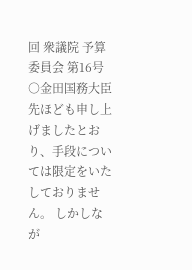回 衆議院 予算委員会 第16号
○金田国務大臣 先ほども申し上げましたとおり、手段については限定をいたしておりません。 しかしなが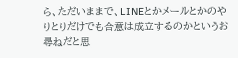ら、ただいままで、LINEとかメールとかのやりとりだけでも合意は成立するのかというお尋ねだと思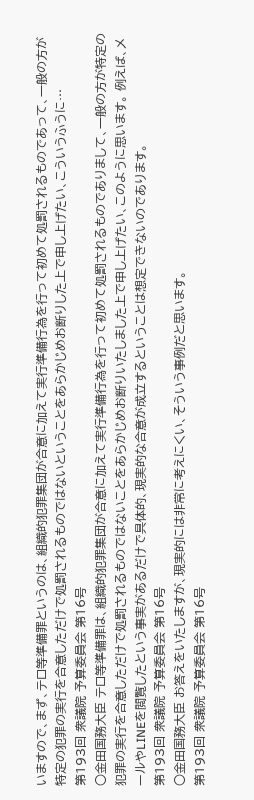いますので、まず、テロ等準備罪というのは、組織的犯罪集団が合意に加えて実行準備行為を行って初めて処罰されるものであって、一般の方が特定の犯罪の実行を合意しただけで処罰されるものではないということをあらかじめお断りした上で申し上げたい、こういうふうに…
第193回 衆議院 予算委員会 第16号
○金田国務大臣 テロ等準備罪は、組織的犯罪集団が合意に加えて実行準備行為を行って初めて処罰されるものでありまして、一般の方が特定の犯罪の実行を合意しただけで処罰されるものではないことをあらかじめお断りいたしました上で申し上げたい、このように思います。 例えば、メールやLINEを閲覧したという事実があるだけで具体的、現実的な合意が成立するということは想定できないのであります。
第193回 衆議院 予算委員会 第16号
○金田国務大臣 お答えをいたしますが、現実的には非常に考えにくい、そういう事例だと思います。
第193回 衆議院 予算委員会 第16号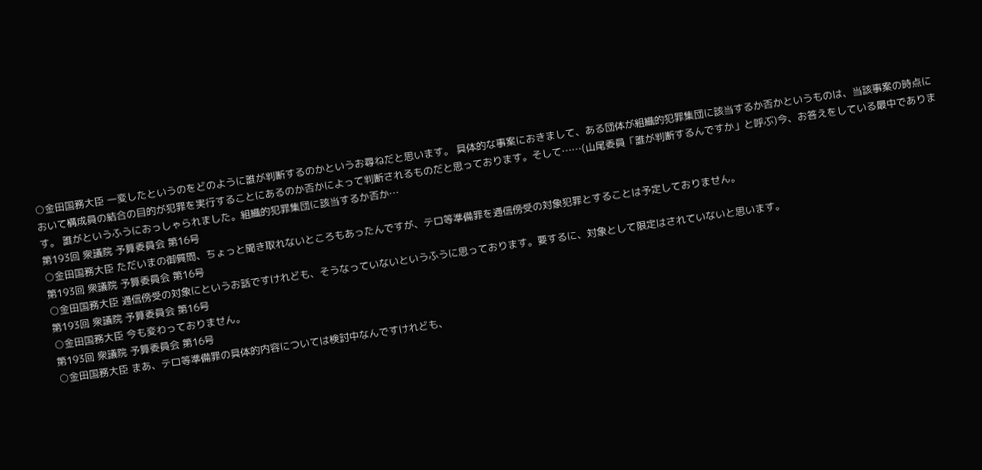○金田国務大臣 一変したというのをどのように誰が判断するのかというお尋ねだと思います。 具体的な事案におきまして、ある団体が組織的犯罪集団に該当するか否かというものは、当該事案の時点において構成員の結合の目的が犯罪を実行することにあるのか否かによって判断されるものだと思っております。そして……(山尾委員「誰が判断するんですか」と呼ぶ)今、お答えをしている最中であります。 誰がというふうにおっしゃられました。組織的犯罪集団に該当するか否か…
第193回 衆議院 予算委員会 第16号
○金田国務大臣 ただいまの御質問、ちょっと聞き取れないところもあったんですが、テロ等準備罪を通信傍受の対象犯罪とすることは予定しておりません。
第193回 衆議院 予算委員会 第16号
○金田国務大臣 通信傍受の対象にというお話ですけれども、そうなっていないというふうに思っております。要するに、対象として限定はされていないと思います。
第193回 衆議院 予算委員会 第16号
○金田国務大臣 今も変わっておりません。
第193回 衆議院 予算委員会 第16号
○金田国務大臣 まあ、テロ等準備罪の具体的内容については検討中なんですけれども、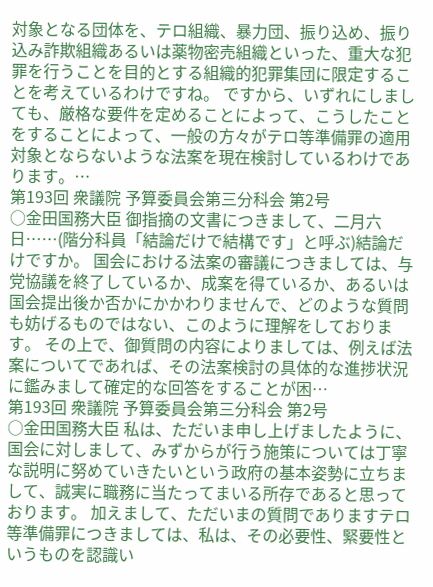対象となる団体を、テロ組織、暴力団、振り込め、振り込み詐欺組織あるいは薬物密売組織といった、重大な犯罪を行うことを目的とする組織的犯罪集団に限定することを考えているわけですね。 ですから、いずれにしましても、厳格な要件を定めることによって、こうしたことをすることによって、一般の方々がテロ等準備罪の適用対象とならないような法案を現在検討しているわけであります。…
第193回 衆議院 予算委員会第三分科会 第2号
○金田国務大臣 御指摘の文書につきまして、二月六日……(階分科員「結論だけで結構です」と呼ぶ)結論だけですか。 国会における法案の審議につきましては、与党協議を終了しているか、成案を得ているか、あるいは国会提出後か否かにかかわりませんで、どのような質問も妨げるものではない、このように理解をしております。 その上で、御質問の内容によりましては、例えば法案についてであれば、その法案検討の具体的な進捗状況に鑑みまして確定的な回答をすることが困…
第193回 衆議院 予算委員会第三分科会 第2号
○金田国務大臣 私は、ただいま申し上げましたように、国会に対しまして、みずからが行う施策については丁寧な説明に努めていきたいという政府の基本姿勢に立ちまして、誠実に職務に当たってまいる所存であると思っております。 加えまして、ただいまの質問でありますテロ等準備罪につきましては、私は、その必要性、緊要性というものを認識い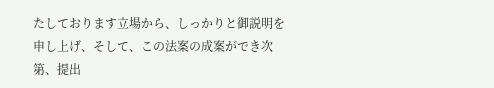たしております立場から、しっかりと御説明を申し上げ、そして、この法案の成案ができ次第、提出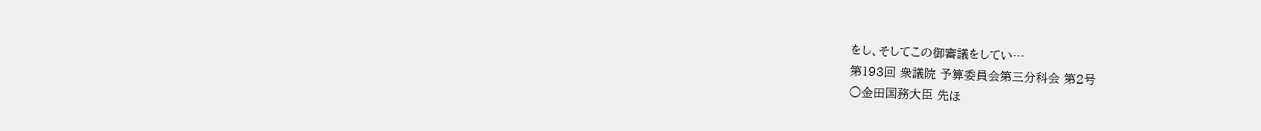をし、そしてこの御審議をしてい…
第193回 衆議院 予算委員会第三分科会 第2号
○金田国務大臣 先ほ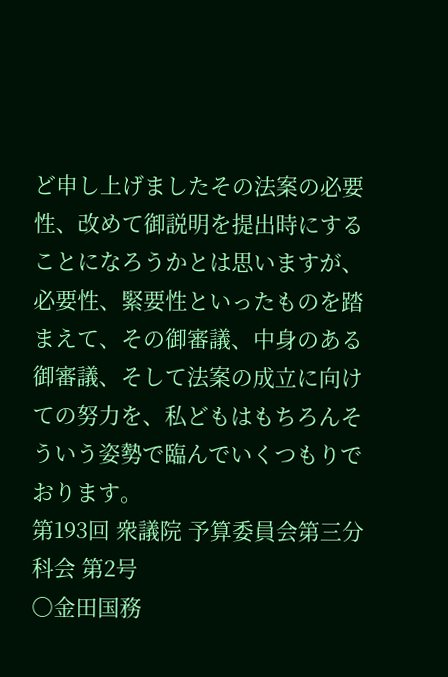ど申し上げましたその法案の必要性、改めて御説明を提出時にすることになろうかとは思いますが、必要性、緊要性といったものを踏まえて、その御審議、中身のある御審議、そして法案の成立に向けての努力を、私どもはもちろんそういう姿勢で臨んでいくつもりでおります。
第193回 衆議院 予算委員会第三分科会 第2号
○金田国務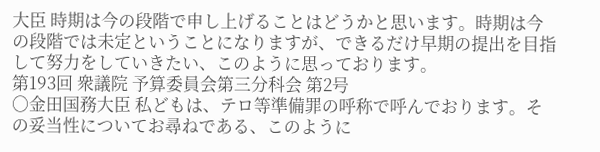大臣 時期は今の段階で申し上げることはどうかと思います。時期は今の段階では未定ということになりますが、できるだけ早期の提出を目指して努力をしていきたい、このように思っております。
第193回 衆議院 予算委員会第三分科会 第2号
○金田国務大臣 私どもは、テロ等準備罪の呼称で呼んでおります。その妥当性についてお尋ねである、このように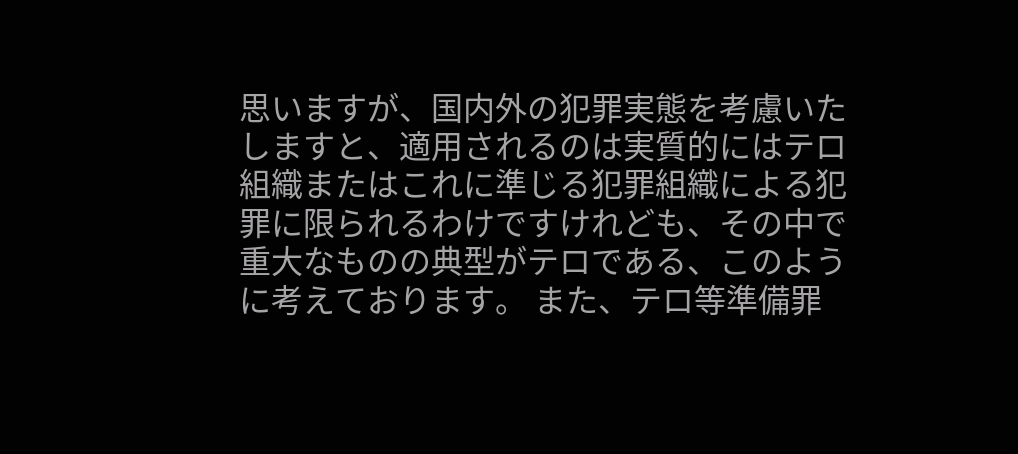思いますが、国内外の犯罪実態を考慮いたしますと、適用されるのは実質的にはテロ組織またはこれに準じる犯罪組織による犯罪に限られるわけですけれども、その中で重大なものの典型がテロである、このように考えております。 また、テロ等準備罪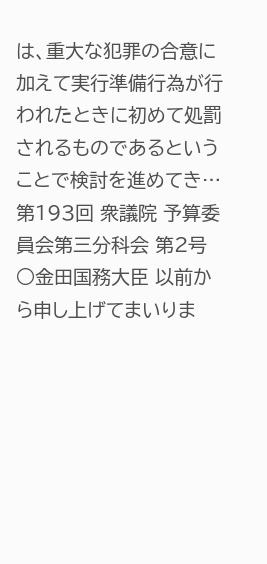は、重大な犯罪の合意に加えて実行準備行為が行われたときに初めて処罰されるものであるということで検討を進めてき…
第193回 衆議院 予算委員会第三分科会 第2号
○金田国務大臣 以前から申し上げてまいりま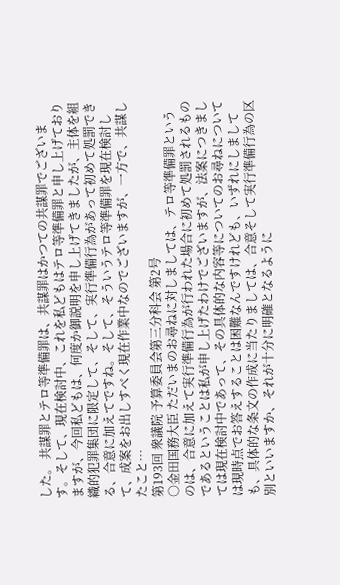した。 共謀罪とテロ等準備罪は、共謀罪はかつての共謀罪でございます。そして、現在検討中、これを私どもはテロ等準備罪と申し上げておりますが、今回私どもは、何度か御説明を申し上げてきましたが、主体を組織的犯罪集団に限定して、そして、実行準備行為があって初めて処罰できる、合意に加えてですね。そして、そういうテロ等準備罪を現在検討して、成案をお出しすべく現在作業中なのでございますが、一方で、共謀したこと…
第193回 衆議院 予算委員会第三分科会 第2号
○金田国務大臣 ただいまのお尋ねに対しましては、テロ等準備罪というのは、合意に加えて実行準備行為が行われた場合に初めて処罰されるものであるということは私が申し上げたわけでございますが、法案につきましては現在検討中であって、その具体的な内容等についてのお尋ねについては現時点でお答えすることは困難なんですけれども、いずれにしましても、具体的な条文の作成に当たりましては、合意そして実行準備行為の区別といいますか、それが十分に明確となるように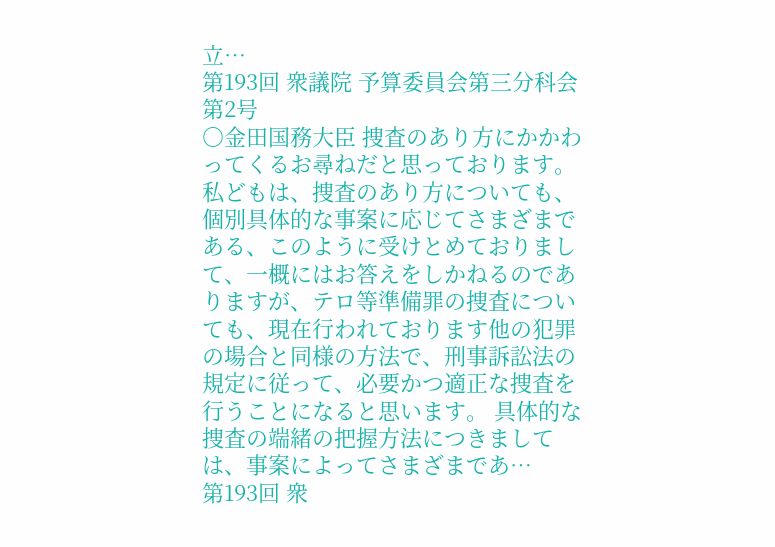立…
第193回 衆議院 予算委員会第三分科会 第2号
○金田国務大臣 捜査のあり方にかかわってくるお尋ねだと思っております。 私どもは、捜査のあり方についても、個別具体的な事案に応じてさまざまである、このように受けとめておりまして、一概にはお答えをしかねるのでありますが、テロ等準備罪の捜査についても、現在行われております他の犯罪の場合と同様の方法で、刑事訴訟法の規定に従って、必要かつ適正な捜査を行うことになると思います。 具体的な捜査の端緒の把握方法につきましては、事案によってさまざまであ…
第193回 衆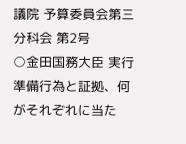議院 予算委員会第三分科会 第2号
○金田国務大臣 実行準備行為と証拠、何がそれぞれに当た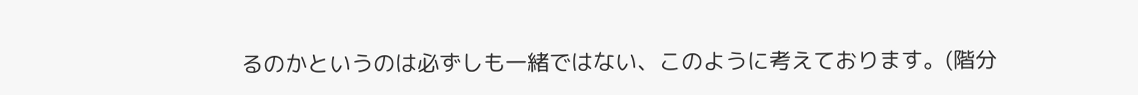るのかというのは必ずしも一緒ではない、このように考えております。(階分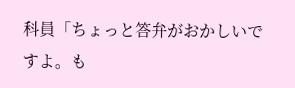科員「ちょっと答弁がおかしいですよ。も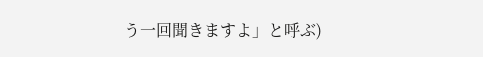う一回聞きますよ」と呼ぶ)